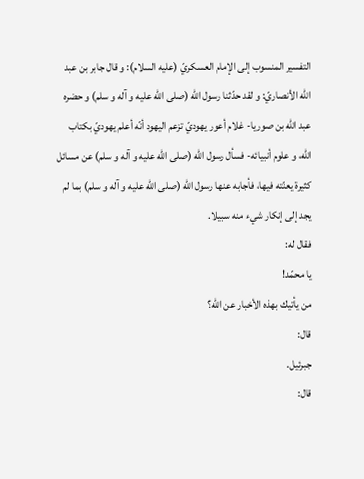التفسير المنسوب إلى الإمام العسكريّ (عليه السلام): و قال جابر بن عبد اللّه الأنصاريّ: و لقد حدّثنا رسول اللّه (صلى الله عليه و آله و سلم) و حضره عبد اللّه بن صوريا- غلام أعور يهوديّ تزعم اليهود أنّه أعلم يهوديّ بكتاب اللّه، و علوم أنبيائه- فسأل رسول اللّه (صلى الله عليه و آله و سلم) عن مسائل كثيرة يعنّته فيها، فأجابه عنها رسول اللّه (صلى الله عليه و آله و سلم) بما لم يجد إلى إنكار شيء منه سبيلا.
فقال له:
يا محمّد!
من يأتيك بهذه الأخبار عن اللّه؟
قال:
جبرئيل.
قال: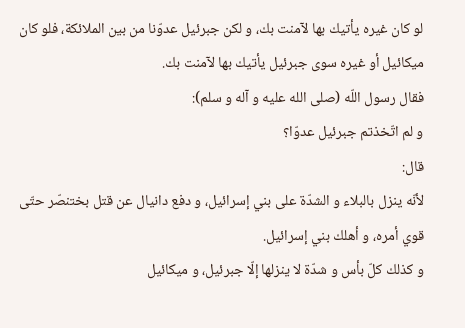لو كان غيره يأتيك بها لآمنت بك، و لكن جبرئيل عدوّنا من بين الملائكة، فلو كان ميكائيل أو غيره سوى جبرئيل يأتيك بها لآمنت بك.
فقال رسول اللّه (صلى الله عليه و آله و سلم):
و لم اتّخذتم جبرئيل عدوّا؟
قال:
لأنّه ينزل بالبلاء و الشدّة على بني إسرائيل، و دفع دانيال عن قتل بختنصّر حتّى قوي أمره، و أهلك بني إسرائيل.
و كذلك كلّ بأس و شدّة لا ينزلها إلّا جبرئيل، و ميكائيل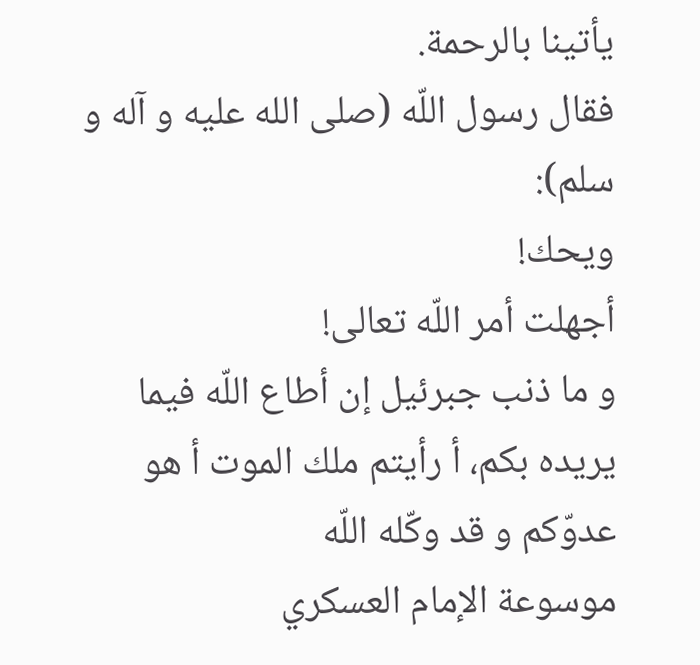يأتينا بالرحمة.
فقال رسول اللّه (صلى الله عليه و آله و سلم):
ويحك!
أجهلت أمر اللّه تعالى!
و ما ذنب جبرئيل إن أطاع اللّه فيما يريده بكم، أ رأيتم ملك الموت أ هو عدوّكم و قد وكّله اللّه
موسوعة الإمام العسكري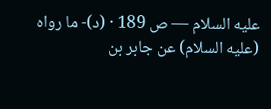عليه السلام — ص 189 · (د)- ما رواه (عليه السلام) عن جابر بن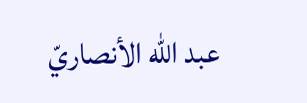عبد اللّه الأنصاريّ